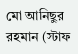মো আনিছুর রহমান (স্টাফ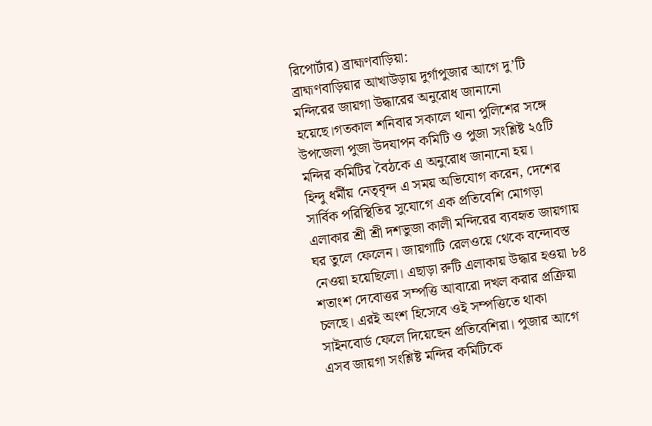রিপোর্টার) ব্রাহ্মণবাড়িয়া:
ব্রাহ্মণবাড়িয়ার আখাউড়ায় দুর্গাপুজার আগে দু’টি মন্দিরের জায়গা উদ্ধারের অনুরোধ জানানো হয়েছে।গতকাল শনিবার সকালে থানা পুলিশের সঙ্গে উপজেলা পুজা উদযাপন কমিটি ও পুজা সংশ্লিষ্ট ২৫টি মন্দির কমিটির বৈঠকে এ অনুরোধ জানানো হয়।
হিন্দু ধর্মীয় নেতৃবৃন্দ এ সময় অভিযোগ করেন, দেশের সার্বিক পরিস্থিতির সুযোগে এক প্রতিবেশি মোগড়া এলাকার শ্রী শ্রী দশভুজা কালী মন্দিরের ব্যবহৃত জায়গায় ঘর তুলে ফেলেন। জায়গাটি রেলওয়ে থেকে বন্দোবস্ত নেওয়া হয়েছিলো। এছাড়া রুটি এলাকায় উদ্ধার হওয়া ৮৪ শতাংশ দেবোত্তর সম্পত্তি আবারো দখল করার প্রক্রিয়া চলছে। এরই অংশ হিসেবে ওই সম্পত্তিতে থাকা সাইনবোর্ড ফেলে দিয়েছেন প্রতিবেশিরা। পুজার আগে এসব জায়গা সংশ্লিষ্ট মন্দির কমিটিকে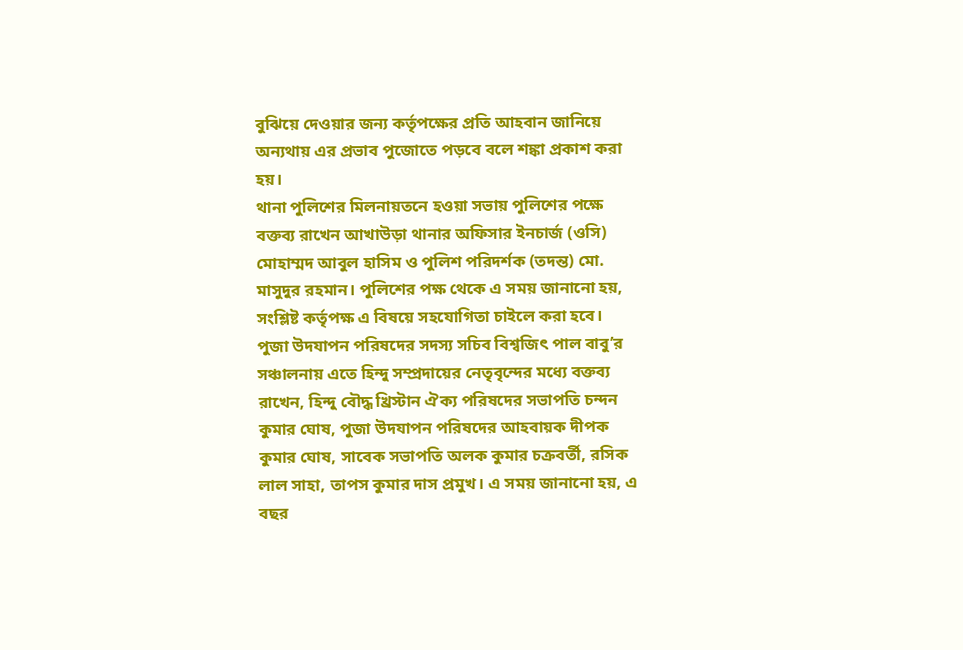বুঝিয়ে দেওয়ার জন্য কর্তৃপক্ষের প্রতি আহবান জানিয়ে অন্যথায় এর প্রভাব পুজোতে পড়বে বলে শঙ্কা প্রকাশ করা হয়।
থানা পুলিশের মিলনায়তনে হওয়া সভায় পুলিশের পক্ষে বক্তব্য রাখেন আখাউড়া থানার অফিসার ইনচার্জ (ওসি) মোহাম্মদ আবুল হাসিম ও পুলিশ পরিদর্শক (তদন্ত) মো. মাসুদুর রহমান। পুলিশের পক্ষ থেকে এ সময় জানানো হয়, সংশ্লিষ্ট কর্তৃপক্ষ এ বিষয়ে সহযোগিতা চাইলে করা হবে।
পুজা উদযাপন পরিষদের সদস্য সচিব বিশ্বজিৎ পাল বাবু’র সঞ্চালনায় এতে হিন্দু সম্প্রদায়ের নেতৃবৃন্দের মধ্যে বক্তব্য রাখেন, হিন্দু বৌদ্ধ খ্রিস্টান ঐক্য পরিষদের সভাপতি চন্দন কুমার ঘোষ, পুজা উদযাপন পরিষদের আহবায়ক দীপক কুমার ঘোষ, সাবেক সভাপতি অলক কুমার চক্রবর্তী, রসিক লাল সাহা, তাপস কুমার দাস প্রমুখ। এ সময় জানানো হয়, এ বছর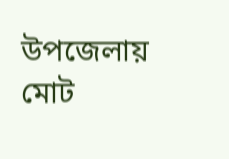উপজেলায় মোট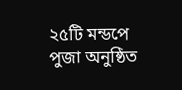২৫টি মন্ডপে পুজা অনুষ্ঠিত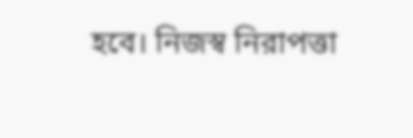হবে। নিজস্ব নিরাপত্তা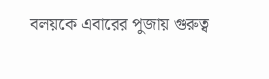বলয়কে এবারের পুজায় গুরুত্ব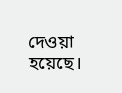দেওয়া হয়েছে।